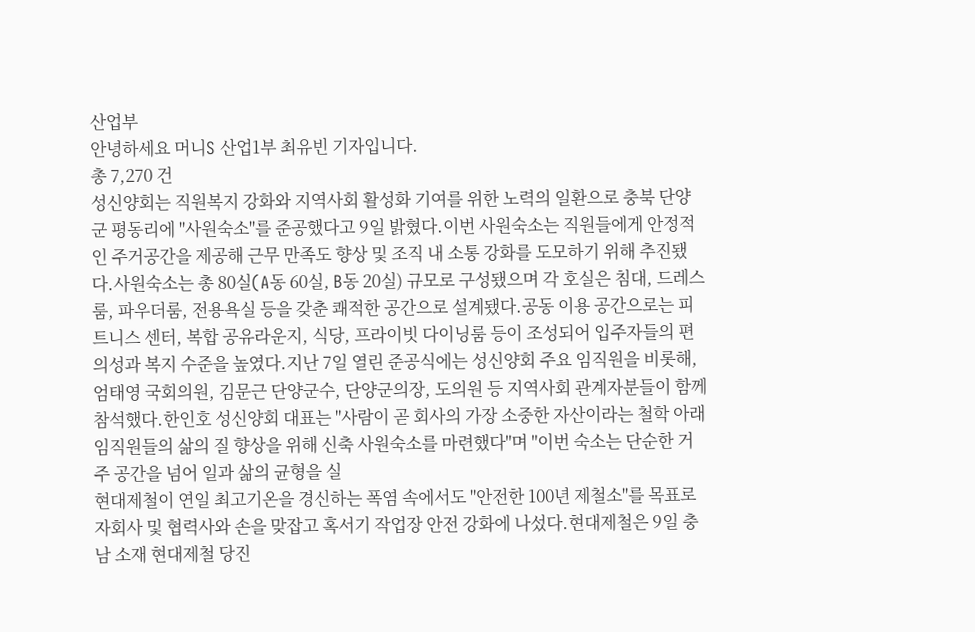산업부
안녕하세요 머니S 산업1부 최유빈 기자입니다.
총 7,270 건
성신양회는 직원복지 강화와 지역사회 활성화 기여를 위한 노력의 일환으로 충북 단양군 평동리에 "사원숙소"를 준공했다고 9일 밝혔다.이번 사원숙소는 직원들에게 안정적인 주거공간을 제공해 근무 만족도 향상 및 조직 내 소통 강화를 도모하기 위해 추진됐다.사원숙소는 총 80실(A동 60실, B동 20실) 규모로 구성됐으며 각 호실은 침대, 드레스룸, 파우더룸, 전용욕실 등을 갖춘 쾌적한 공간으로 설계됐다.공동 이용 공간으로는 피트니스 센터, 복합 공유라운지, 식당, 프라이빗 다이닝룸 등이 조성되어 입주자들의 편의성과 복지 수준을 높였다.지난 7일 열린 준공식에는 성신양회 주요 임직원을 비롯해, 엄태영 국회의원, 김문근 단양군수, 단양군의장, 도의원 등 지역사회 관계자분들이 함께 참석했다.한인호 성신양회 대표는 "사람이 곧 회사의 가장 소중한 자산이라는 철학 아래 임직원들의 삶의 질 향상을 위해 신축 사원숙소를 마련했다"며 "이번 숙소는 단순한 거주 공간을 넘어 일과 삶의 균형을 실
현대제철이 연일 최고기온을 경신하는 폭염 속에서도 "안전한 100년 제철소"를 목표로 자회사 및 협력사와 손을 맞잡고 혹서기 작업장 안전 강화에 나섰다.현대제철은 9일 충남 소재 현대제철 당진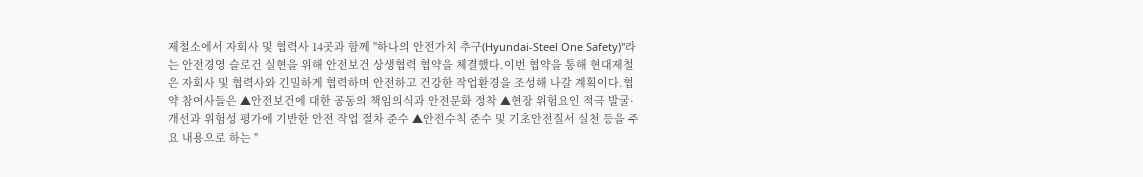제철소에서 자회사 및 협력사 14곳과 함께 "하나의 안전가치 추구(Hyundai-Steel One Safety)"라는 안전경영 슬로건 실현을 위해 안전보건 상생협력 협약을 체결했다.이번 협약을 통해 현대제철은 자회사 및 협력사와 긴밀하게 협력하며 안전하고 건강한 작업환경을 조성해 나갈 계획이다.협약 참여사들은 ▲안전보건에 대한 공동의 책임의식과 안전문화 정착 ▲현장 위험요인 적극 발굴·개선과 위험성 평가에 기반한 안전 작업 절차 준수 ▲안전수칙 준수 및 기초안전질서 실천 등을 주요 내용으로 하는 "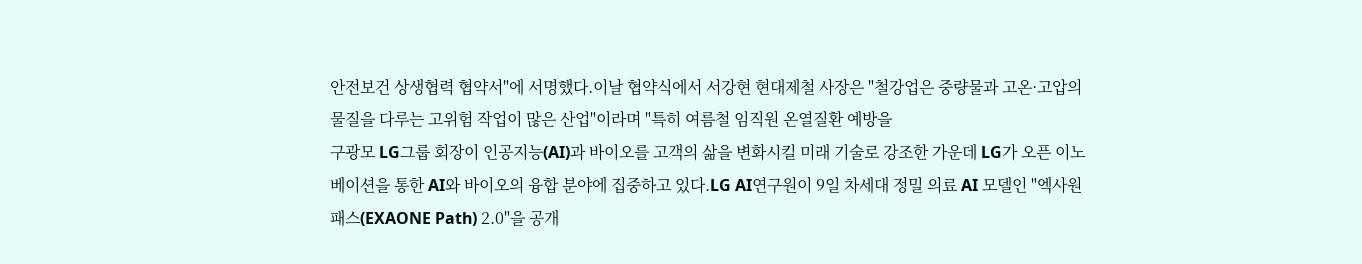안전보건 상생협력 협약서"에 서명했다.이날 협약식에서 서강현 현대제철 사장은 "철강업은 중량물과 고온·고압의 물질을 다루는 고위험 작업이 많은 산업"이라며 "특히 여름철 임직원 온열질환 예방을
구광모 LG그룹 회장이 인공지능(AI)과 바이오를 고객의 삶을 변화시킬 미래 기술로 강조한 가운데 LG가 오픈 이노베이션을 통한 AI와 바이오의 융합 분야에 집중하고 있다.LG AI연구원이 9일 차세대 정밀 의료 AI 모델인 "엑사원 패스(EXAONE Path) 2.0"을 공개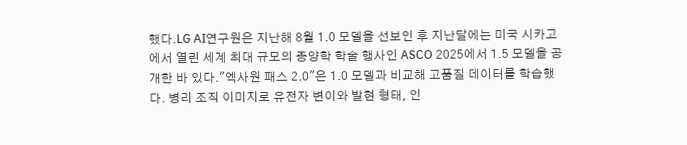했다.LG AI연구원은 지난해 8월 1.0 모델을 선보인 후 지난달에는 미국 시카고에서 열린 세계 최대 규모의 종양학 학술 행사인 ASCO 2025에서 1.5 모델을 공개한 바 있다."엑사원 패스 2.0"은 1.0 모델과 비교해 고품질 데이터를 학습했다. 병리 조직 이미지로 유전자 변이와 발현 형태, 인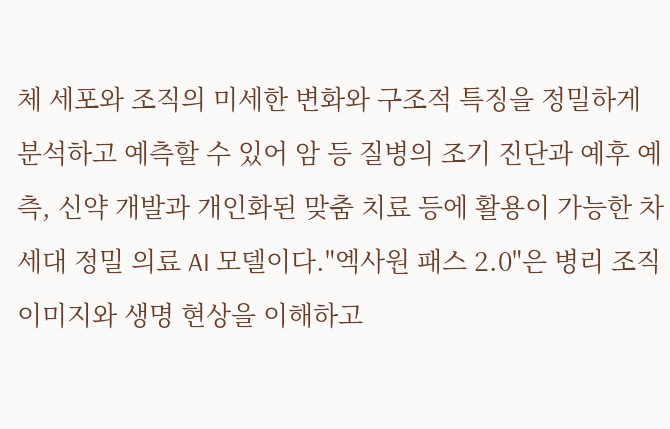체 세포와 조직의 미세한 변화와 구조적 특징을 정밀하게 분석하고 예측할 수 있어 암 등 질병의 조기 진단과 예후 예측, 신약 개발과 개인화된 맞춤 치료 등에 활용이 가능한 차세대 정밀 의료 AI 모델이다."엑사원 패스 2.0"은 병리 조직 이미지와 생명 현상을 이해하고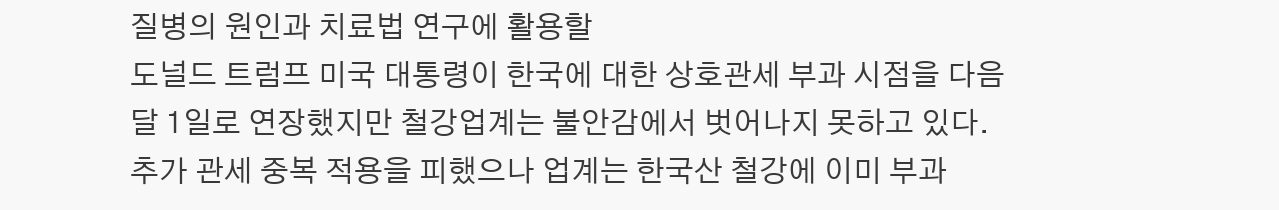질병의 원인과 치료법 연구에 활용할
도널드 트럼프 미국 대통령이 한국에 대한 상호관세 부과 시점을 다음달 1일로 연장했지만 철강업계는 불안감에서 벗어나지 못하고 있다. 추가 관세 중복 적용을 피했으나 업계는 한국산 철강에 이미 부과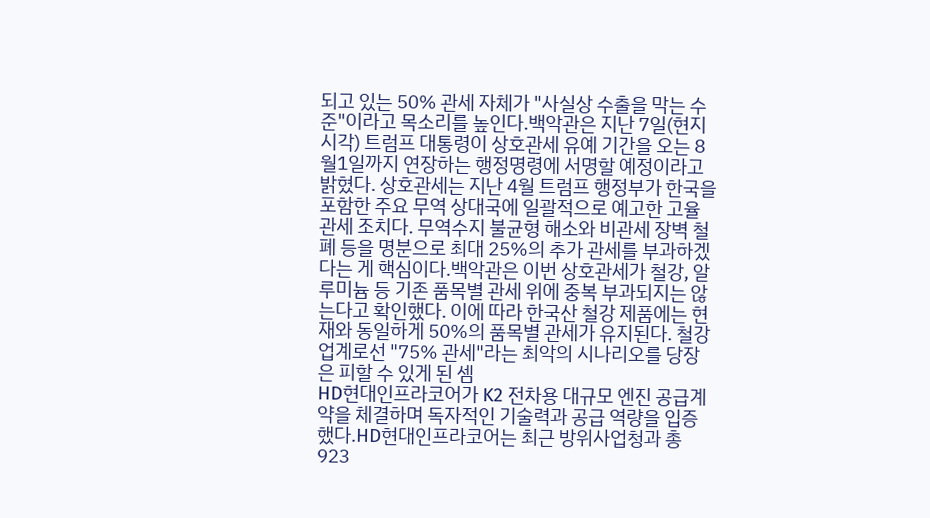되고 있는 50% 관세 자체가 "사실상 수출을 막는 수준"이라고 목소리를 높인다.백악관은 지난 7일(현지시각) 트럼프 대통령이 상호관세 유예 기간을 오는 8월1일까지 연장하는 행정명령에 서명할 예정이라고 밝혔다. 상호관세는 지난 4월 트럼프 행정부가 한국을 포함한 주요 무역 상대국에 일괄적으로 예고한 고율 관세 조치다. 무역수지 불균형 해소와 비관세 장벽 철폐 등을 명분으로 최대 25%의 추가 관세를 부과하겠다는 게 핵심이다.백악관은 이번 상호관세가 철강, 알루미늄 등 기존 품목별 관세 위에 중복 부과되지는 않는다고 확인했다. 이에 따라 한국산 철강 제품에는 현재와 동일하게 50%의 품목별 관세가 유지된다. 철강업계로선 "75% 관세"라는 최악의 시나리오를 당장은 피할 수 있게 된 셈
HD현대인프라코어가 K2 전차용 대규모 엔진 공급계약을 체결하며 독자적인 기술력과 공급 역량을 입증했다.HD현대인프라코어는 최근 방위사업청과 총 923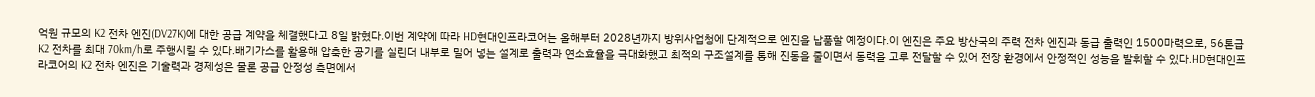억원 규모의 K2 전차 엔진(DV27K)에 대한 공급 계약을 체결했다고 8일 밝혔다.이번 계약에 따라 HD현대인프라코어는 올해부터 2028년까지 방위사업청에 단계적으로 엔진을 납품할 예정이다.이 엔진은 주요 방산국의 주력 전차 엔진과 동급 출력인 1500마력으로, 56톤급 K2 전차를 최대 70km/h로 주행시킬 수 있다.배기가스를 활용해 압축한 공기를 실린더 내부로 밀어 넣는 설계로 출력과 연소효율을 극대화했고 최적의 구조설계를 통해 진동을 줄이면서 동력을 고루 전달할 수 있어 전장 환경에서 안정적인 성능을 발휘할 수 있다.HD현대인프라코어의 K2 전차 엔진은 기술력과 경제성은 물론 공급 안정성 측면에서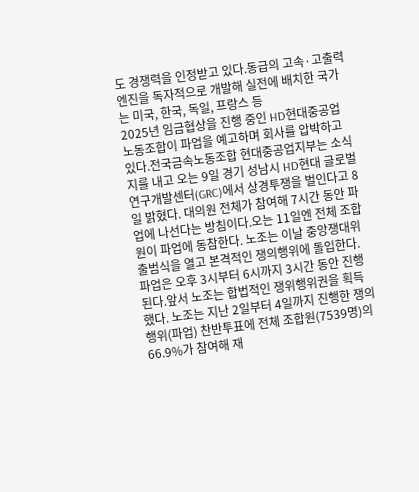도 경쟁력을 인정받고 있다.동급의 고속·고출력 엔진을 독자적으로 개발해 실전에 배치한 국가는 미국, 한국, 독일, 프랑스 등
2025년 임금협상을 진행 중인 HD현대중공업 노동조합이 파업을 예고하며 회사를 압박하고 있다.전국금속노동조합 현대중공업지부는 소식지를 내고 오는 9일 경기 성남시 HD현대 글로벌연구개발센터(GRC)에서 상경투쟁을 벌인다고 8일 밝혔다. 대의원 전체가 참여해 7시간 동안 파업에 나선다는 방침이다.오는 11일엔 전체 조합원이 파업에 동참한다. 노조는 이날 중앙쟁대위 출범식을 열고 본격적인 쟁의행위에 돌입한다. 파업은 오후 3시부터 6시까지 3시간 동안 진행된다.앞서 노조는 합법적인 쟁위행위권을 획득했다. 노조는 지난 2일부터 4일까지 진행한 쟁의행위(파업) 찬반투표에 전체 조합원(7539명)의 66.9%가 참여해 재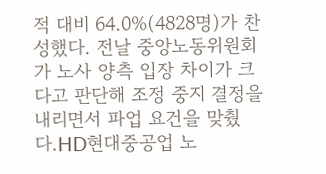적 대비 64.0%(4828명)가 찬성했다. 전날 중앙노동위원회가 노사 양측 입장 차이가 크다고 판단해 조정 중지 결정을 내리면서 파업 요건을 맞췄다.HD현대중공업 노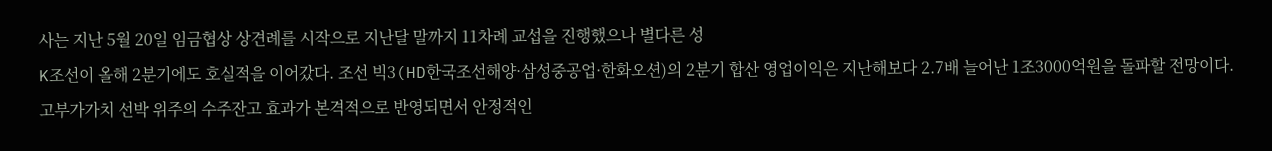사는 지난 5월 20일 임금협상 상견례를 시작으로 지난달 말까지 11차례 교섭을 진행했으나 별다른 성
K조선이 올해 2분기에도 호실적을 이어갔다. 조선 빅3(HD한국조선해양·삼성중공업·한화오션)의 2분기 합산 영업이익은 지난해보다 2.7배 늘어난 1조3000억원을 돌파할 전망이다. 고부가가치 선박 위주의 수주잔고 효과가 본격적으로 반영되면서 안정적인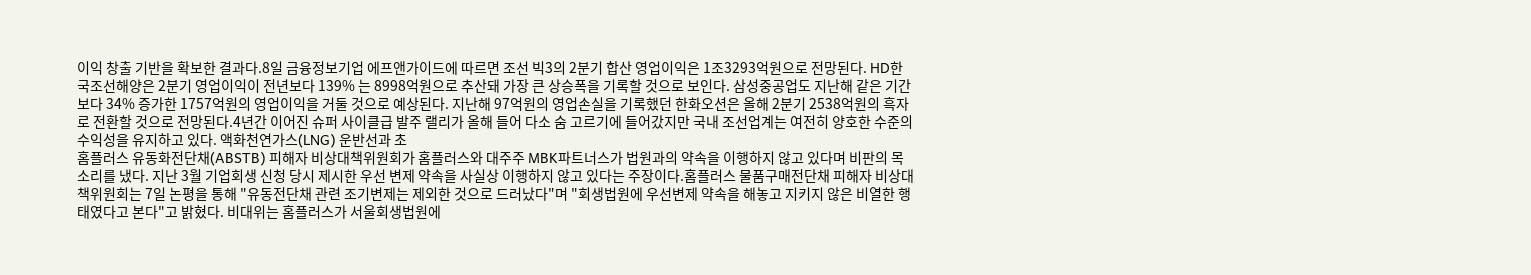이익 창출 기반을 확보한 결과다.8일 금융정보기업 에프앤가이드에 따르면 조선 빅3의 2분기 합산 영업이익은 1조3293억원으로 전망된다. HD한국조선해양은 2분기 영업이익이 전년보다 139% 는 8998억원으로 추산돼 가장 큰 상승폭을 기록할 것으로 보인다. 삼성중공업도 지난해 같은 기간보다 34% 증가한 1757억원의 영업이익을 거둘 것으로 예상된다. 지난해 97억원의 영업손실을 기록했던 한화오션은 올해 2분기 2538억원의 흑자로 전환할 것으로 전망된다.4년간 이어진 슈퍼 사이클급 발주 랠리가 올해 들어 다소 숨 고르기에 들어갔지만 국내 조선업계는 여전히 양호한 수준의 수익성을 유지하고 있다. 액화천연가스(LNG) 운반선과 초
홈플러스 유동화전단채(ABSTB) 피해자 비상대책위원회가 홈플러스와 대주주 MBK파트너스가 법원과의 약속을 이행하지 않고 있다며 비판의 목소리를 냈다. 지난 3월 기업회생 신청 당시 제시한 우선 변제 약속을 사실상 이행하지 않고 있다는 주장이다.홈플러스 물품구매전단채 피해자 비상대책위원회는 7일 논평을 통해 "유동전단채 관련 조기변제는 제외한 것으로 드러났다"며 "회생법원에 우선변제 약속을 해놓고 지키지 않은 비열한 행태였다고 본다"고 밝혔다. 비대위는 홈플러스가 서울회생법원에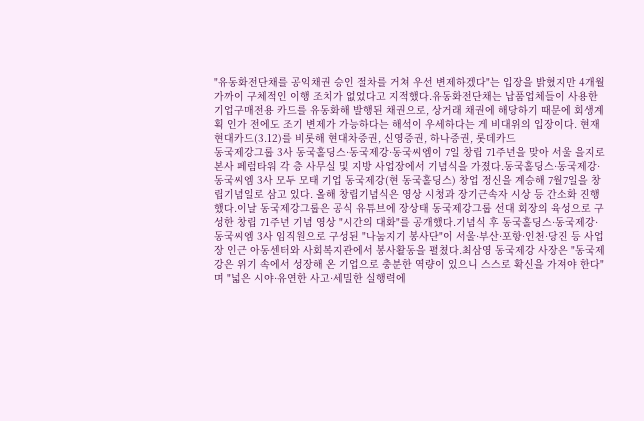"유동화전단채를 공익채권 승인 절차를 거쳐 우선 변제하겠다"는 입장을 밝혔지만 4개월 가까이 구체적인 이행 조치가 없었다고 지적했다.유동화전단채는 납품업체들이 사용한 기업구매전용 카드를 유동화해 발행된 채권으로, 상거래 채권에 해당하기 때문에 회생계획 인가 전에도 조기 변제가 가능하다는 해석이 우세하다는 게 비대위의 입장이다. 현재 현대카드(3.12)를 비롯해 현대차증권, 신영증권, 하나증권, 롯데카드
동국제강그룹 3사 동국홀딩스·동국제강·동국씨엠이 7일 창립 71주년을 맞아 서울 을지로 본사 페럼타워 각 층 사무실 및 지방 사업장에서 기념식을 가졌다.동국홀딩스·동국제강·동국씨엠 3사 모두 모태 기업 동국제강(현 동국홀딩스) 창업 정신을 계승해 7월7일을 창립기념일로 삼고 있다. 올해 창립기념식은 영상 시청과 장기근속자 시상 등 간소화 진행했다.이날 동국제강그룹은 공식 유튜브에 장상태 동국제강그룹 선대 회장의 육성으로 구성한 창립 71주년 기념 영상 "시간의 대화"를 공개했다.기념식 후 동국홀딩스·동국제강·동국씨엠 3사 임직원으로 구성된 "나눔지기 봉사단"이 서울·부산·포항·인천·당진 등 사업장 인근 아동센터와 사회복지관에서 봉사활동을 펼쳤다.최삼영 동국제강 사장은 "동국제강은 위기 속에서 성장해 온 기업으로 충분한 역량이 있으니 스스로 확신을 가져야 한다"며 "넓은 시야·유연한 사고·세밀한 실행력에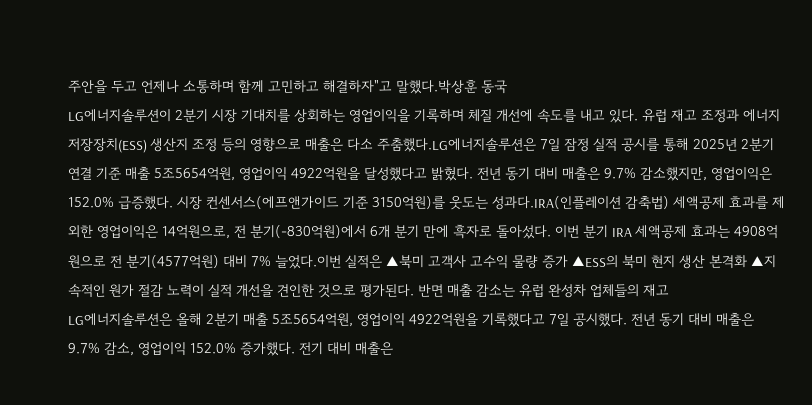주안을 두고 언제나 소통하며 함께 고민하고 해결하자"고 말했다.박상훈 동국
LG에너지솔루션이 2분기 시장 기대치를 상회하는 영업이익을 기록하며 체질 개선에 속도를 내고 있다. 유럽 재고 조정과 에너지저장장치(ESS) 생산지 조정 등의 영향으로 매출은 다소 주춤했다.LG에너지솔루션은 7일 잠정 실적 공시를 통해 2025년 2분기 연결 기준 매출 5조5654억원, 영업이익 4922억원을 달성했다고 밝혔다. 전년 동기 대비 매출은 9.7% 감소했지만, 영업이익은 152.0% 급증했다. 시장 컨센서스(에프앤가이드 기준 3150억원)를 웃도는 성과다.IRA(인플레이션 감축법) 세액공제 효과를 제외한 영업이익은 14억원으로, 전 분기(-830억원)에서 6개 분기 만에 흑자로 돌아섰다. 이번 분기 IRA 세액공제 효과는 4908억원으로 전 분기(4577억원) 대비 7% 늘었다.이번 실적은 ▲북미 고객사 고수익 물량 증가 ▲ESS의 북미 현지 생산 본격화 ▲지속적인 원가 절감 노력이 실적 개선을 견인한 것으로 평가된다. 반면 매출 감소는 유럽 완성차 업체들의 재고
LG에너지솔루션은 올해 2분기 매출 5조5654억원, 영업이익 4922억원을 기록했다고 7일 공시했다. 전년 동기 대비 매출은 9.7% 감소, 영업이익 152.0% 증가했다. 전기 대비 매출은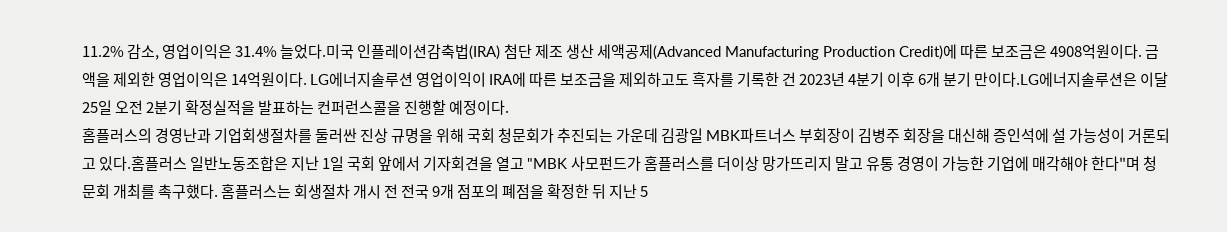11.2% 감소, 영업이익은 31.4% 늘었다.미국 인플레이션감축법(IRA) 첨단 제조 생산 세액공제(Advanced Manufacturing Production Credit)에 따른 보조금은 4908억원이다. 금액을 제외한 영업이익은 14억원이다. LG에너지솔루션 영업이익이 IRA에 따른 보조금을 제외하고도 흑자를 기록한 건 2023년 4분기 이후 6개 분기 만이다.LG에너지솔루션은 이달 25일 오전 2분기 확정실적을 발표하는 컨퍼런스콜을 진행할 예정이다.
홈플러스의 경영난과 기업회생절차를 둘러싼 진상 규명을 위해 국회 청문회가 추진되는 가운데 김광일 MBK파트너스 부회장이 김병주 회장을 대신해 증인석에 설 가능성이 거론되고 있다.홈플러스 일반노동조합은 지난 1일 국회 앞에서 기자회견을 열고 "MBK 사모펀드가 홈플러스를 더이상 망가뜨리지 말고 유통 경영이 가능한 기업에 매각해야 한다"며 청문회 개최를 촉구했다. 홈플러스는 회생절차 개시 전 전국 9개 점포의 폐점을 확정한 뒤 지난 5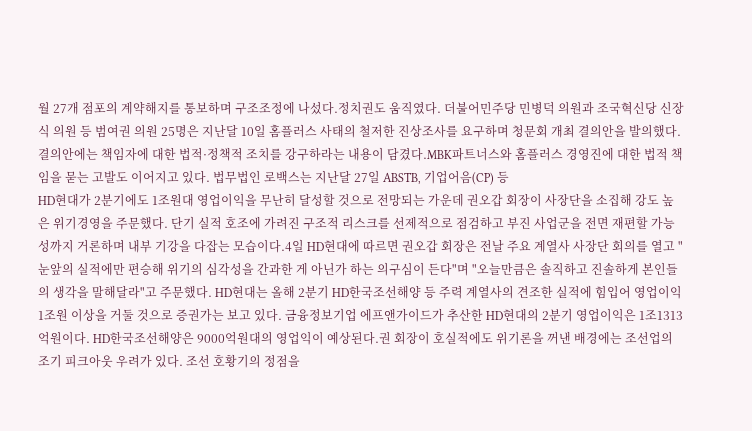월 27개 점포의 계약해지를 통보하며 구조조정에 나섰다.정치권도 움직였다. 더불어민주당 민병덕 의원과 조국혁신당 신장식 의원 등 범여권 의원 25명은 지난달 10일 홈플러스 사태의 철저한 진상조사를 요구하며 청문회 개최 결의안을 발의했다. 결의안에는 책임자에 대한 법적·정책적 조치를 강구하라는 내용이 담겼다.MBK파트너스와 홈플러스 경영진에 대한 법적 책임을 묻는 고발도 이어지고 있다. 법무법인 로백스는 지난달 27일 ABSTB, 기업어음(CP) 등
HD현대가 2분기에도 1조원대 영업이익을 무난히 달성할 것으로 전망되는 가운데 권오갑 회장이 사장단을 소집해 강도 높은 위기경영을 주문했다. 단기 실적 호조에 가려진 구조적 리스크를 선제적으로 점검하고 부진 사업군을 전면 재편할 가능성까지 거론하며 내부 기강을 다잡는 모습이다.4일 HD현대에 따르면 권오갑 회장은 전날 주요 계열사 사장단 회의를 열고 "눈앞의 실적에만 편승해 위기의 심각성을 간과한 게 아닌가 하는 의구심이 든다"며 "오늘만큼은 솔직하고 진솔하게 본인들의 생각을 말해달라"고 주문했다. HD현대는 올해 2분기 HD한국조선해양 등 주력 계열사의 견조한 실적에 힘입어 영업이익 1조원 이상을 거둘 것으로 증권가는 보고 있다. 금융정보기업 에프앤가이드가 추산한 HD현대의 2분기 영업이익은 1조1313억원이다. HD한국조선해양은 9000억원대의 영업익이 예상된다.권 회장이 호실적에도 위기론을 꺼낸 배경에는 조선업의 조기 피크아웃 우려가 있다. 조선 호황기의 정점을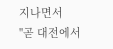지나면서
"곧 대전에서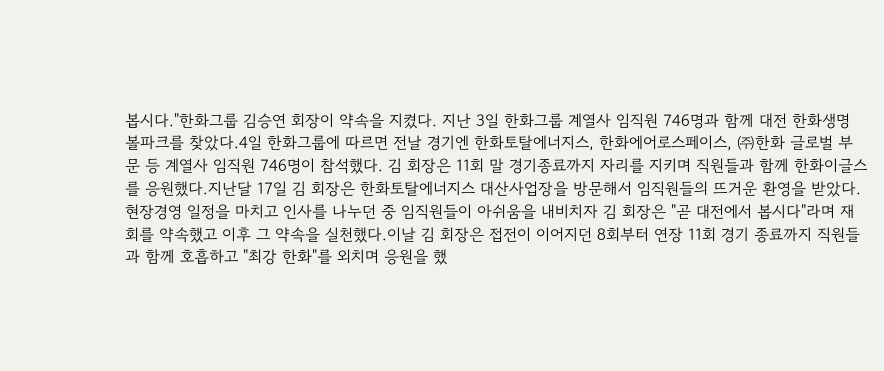봅시다."한화그룹 김승연 회장이 약속을 지켰다. 지난 3일 한화그룹 계열사 임직원 746명과 함께 대전 한화생명 볼파크를 찾았다.4일 한화그룹에 따르면 전날 경기엔 한화토탈에너지스, 한화에어로스페이스, ㈜한화 글로벌 부문 등 계열사 임직원 746명이 참석했다. 김 회장은 11회 말 경기종료까지 자리를 지키며 직원들과 함께 한화이글스를 응원했다.지난달 17일 김 회장은 한화토탈에너지스 대산사업장을 방문해서 임직원들의 뜨거운 환영을 받았다. 현장경영 일정을 마치고 인사를 나누던 중 임직원들이 아쉬움을 내비치자 김 회장은 "곧 대전에서 봅시다"라며 재회를 약속했고 이후 그 약속을 실천했다.이날 김 회장은 접전이 이어지던 8회부터 연장 11회 경기 종료까지 직원들과 함께 호흡하고 "최강 한화"를 외치며 응원을 했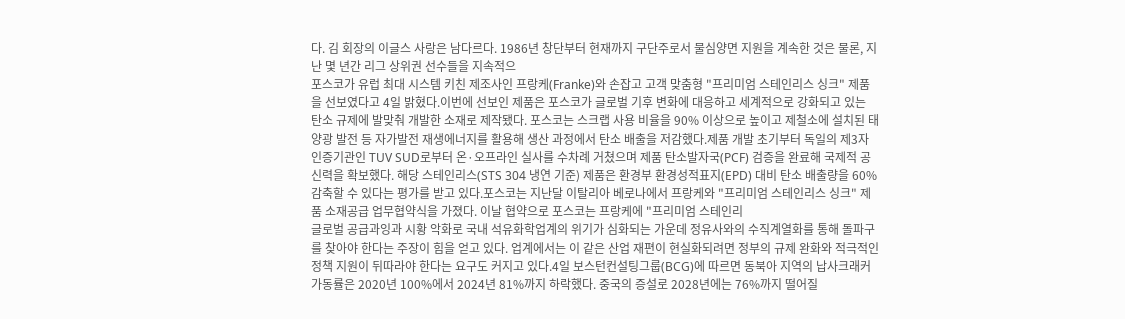다. 김 회장의 이글스 사랑은 남다르다. 1986년 창단부터 현재까지 구단주로서 물심양면 지원을 계속한 것은 물론, 지난 몇 년간 리그 상위권 선수들을 지속적으
포스코가 유럽 최대 시스템 키친 제조사인 프랑케(Franke)와 손잡고 고객 맞춤형 "프리미엄 스테인리스 싱크" 제품을 선보였다고 4일 밝혔다.이번에 선보인 제품은 포스코가 글로벌 기후 변화에 대응하고 세계적으로 강화되고 있는 탄소 규제에 발맞춰 개발한 소재로 제작됐다. 포스코는 스크랩 사용 비율을 90% 이상으로 높이고 제철소에 설치된 태양광 발전 등 자가발전 재생에너지를 활용해 생산 과정에서 탄소 배출을 저감했다.제품 개발 초기부터 독일의 제3자 인증기관인 TUV SUD로부터 온·오프라인 실사를 수차례 거쳤으며 제품 탄소발자국(PCF) 검증을 완료해 국제적 공신력을 확보했다. 해당 스테인리스(STS 304 냉연 기준) 제품은 환경부 환경성적표지(EPD) 대비 탄소 배출량을 60% 감축할 수 있다는 평가를 받고 있다.포스코는 지난달 이탈리아 베로나에서 프랑케와 "프리미엄 스테인리스 싱크" 제품 소재공급 업무협약식을 가졌다. 이날 협약으로 포스코는 프랑케에 "프리미엄 스테인리
글로벌 공급과잉과 시황 악화로 국내 석유화학업계의 위기가 심화되는 가운데 정유사와의 수직계열화를 통해 돌파구를 찾아야 한다는 주장이 힘을 얻고 있다. 업계에서는 이 같은 산업 재편이 현실화되려면 정부의 규제 완화와 적극적인 정책 지원이 뒤따라야 한다는 요구도 커지고 있다.4일 보스턴컨설팅그룹(BCG)에 따르면 동북아 지역의 납사크래커 가동률은 2020년 100%에서 2024년 81%까지 하락했다. 중국의 증설로 2028년에는 76%까지 떨어질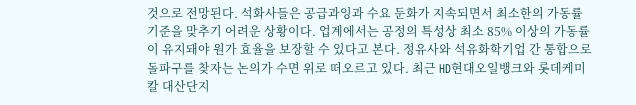것으로 전망된다. 석화사들은 공급과잉과 수요 둔화가 지속되면서 최소한의 가동률 기준을 맞추기 어려운 상황이다. 업계에서는 공정의 특성상 최소 85% 이상의 가동률이 유지돼야 원가 효율을 보장할 수 있다고 본다. 정유사와 석유화학기업 간 통합으로 돌파구를 찾자는 논의가 수면 위로 떠오르고 있다. 최근 HD현대오일뱅크와 롯데케미칼 대산단지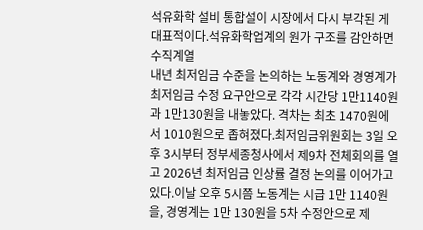석유화학 설비 통합설이 시장에서 다시 부각된 게 대표적이다.석유화학업계의 원가 구조를 감안하면 수직계열
내년 최저임금 수준을 논의하는 노동계와 경영계가 최저임금 수정 요구안으로 각각 시간당 1만1140원과 1만130원을 내놓았다. 격차는 최초 1470원에서 1010원으로 좁혀졌다.최저임금위원회는 3일 오후 3시부터 정부세종청사에서 제9차 전체회의를 열고 2026년 최저임금 인상률 결정 논의를 이어가고 있다.이날 오후 5시쯤 노동계는 시급 1만 1140원을, 경영계는 1만 130원을 5차 수정안으로 제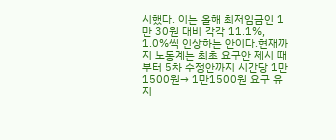시했다. 이는 올해 최저임금인 1만 30원 대비 각각 11.1%, 1.0%씩 인상하는 안이다.현재까지 노동계는 최초 요구안 제시 때부터 5차 수정안까지 시간당 1만1500원→ 1만1500원 요구 유지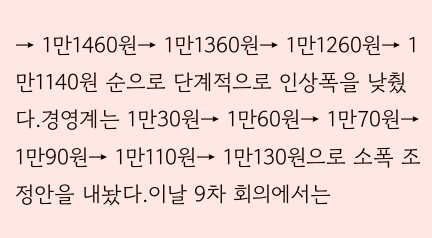→ 1만1460원→ 1만1360원→ 1만1260원→ 1만1140원 순으로 단계적으로 인상폭을 낮췄다.경영계는 1만30원→ 1만60원→ 1만70원→ 1만90원→ 1만110원→ 1만130원으로 소폭 조정안을 내놨다.이날 9차 회의에서는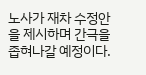노사가 재차 수정안을 제시하며 간극을 좁혀나갈 예정이다.